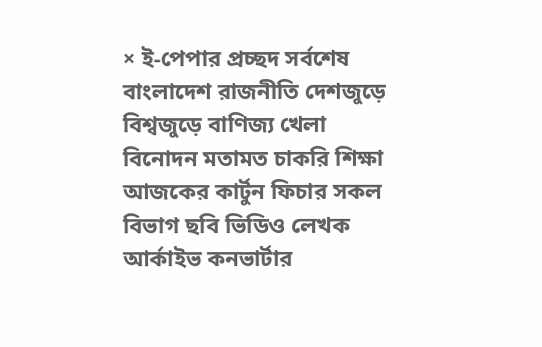× ই-পেপার প্রচ্ছদ সর্বশেষ বাংলাদেশ রাজনীতি দেশজুড়ে বিশ্বজুড়ে বাণিজ্য খেলা বিনোদন মতামত চাকরি শিক্ষা আজকের কার্টুন ফিচার সকল বিভাগ ছবি ভিডিও লেখক আর্কাইভ কনভার্টার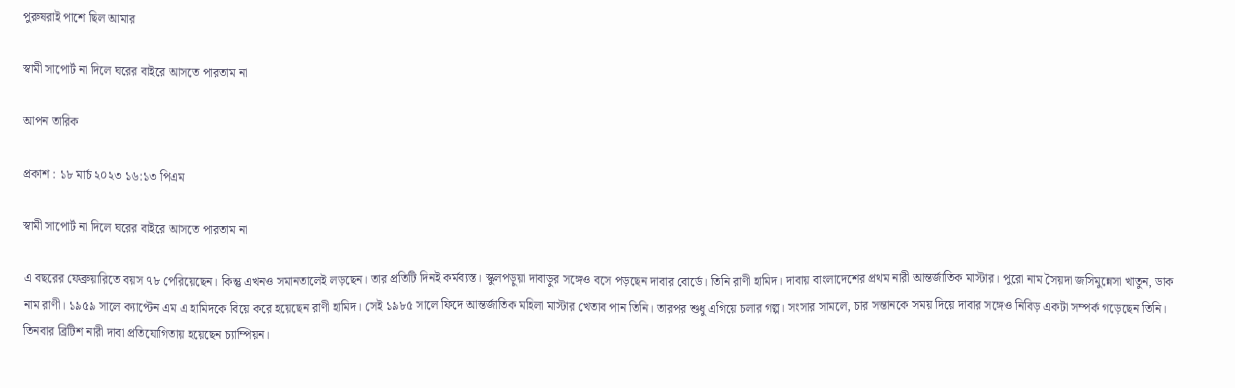পুরুষরাই পাশে ছিল আমার

স্বামী সাপোর্ট না দিলে ঘরের বাইরে আসতে পারতাম না

আপন তারিক

প্রকাশ : ১৮ মার্চ ২০২৩ ১৬:১৩ পিএম

স্বামী সাপোর্ট না দিলে ঘরের বাইরে আসতে পারতাম না

এ বছরের ফেব্রুয়ারিতে বয়স ৭৮ পেরিয়েছেন। কিন্তু এখনও সমানতালেই লড়ছেন। তার প্রতিটি দিনই কর্মব্যস্ত। স্কুলপড়ুয়া দাবাড়ুর সঙ্গেও বসে পড়ছেন দাবার বোর্ডে। তিনি রাণী হামিদ। দাবায় বাংলাদেশের প্রথম নারী আন্তর্জাতিক মাস্টার। পুরো নাম সৈয়দা জসিমুন্নেসা খাতুন, ডাক নাম রাণী। ১৯৫৯ সালে ক্যাপ্টেন এম এ হামিদকে বিয়ে করে হয়েছেন রাণী হামিদ। সেই ১৯৮৫ সালে ফিদে আন্তর্জাতিক মহিলা মাস্টার খেতাব পান তিনি। তারপর শুধু এগিয়ে চলার গল্প। সংসার সামলে, চার সন্তানকে সময় দিয়ে দাবার সঙ্গেও নিবিড় একটা সম্পর্ক গড়েছেন তিনি। তিনবার ব্রিটিশ নারী দাবা প্রতিযোগিতায় হয়েছেন চ্যাম্পিয়ন।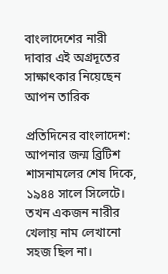বাংলাদেশের নারী দাবার এই অগ্রদূতের সাক্ষাৎকার নিয়েছেন আপন তারিক

প্রতিদিনের বাংলাদেশ: আপনার জন্ম ব্রিটিশ শাসনামলের শেষ দিকে, ১৯৪৪ সালে সিলেটে। তখন একজন নারীর খেলায় নাম লেখানো সহজ ছিল না।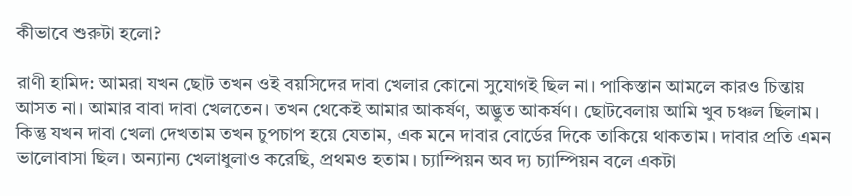কীভাবে শুরুটা হলো?

রাণী হামিদ: আমরা যখন ছোট তখন ওই বয়সিদের দাবা খেলার কোনো সুযোগই ছিল না। পাকিস্তান আমলে কারও চিন্তায় আসত না। আমার বাবা দাবা খেলতেন। তখন থেকেই আমার আকর্ষণ, অদ্ভুত আকর্ষণ। ছোটবেলায় আমি খুব চঞ্চল ছিলাম। কিন্তু যখন দাবা খেলা দেখতাম তখন চুপচাপ হয়ে যেতাম, এক মনে দাবার বোর্ডের দিকে তাকিয়ে থাকতাম। দাবার প্রতি এমন ভালোবাসা ছিল। অন্যান্য খেলাধুলাও করেছি, প্রথমও হতাম। চ্যাম্পিয়ন অব দ্য চ্যাম্পিয়ন বলে একটা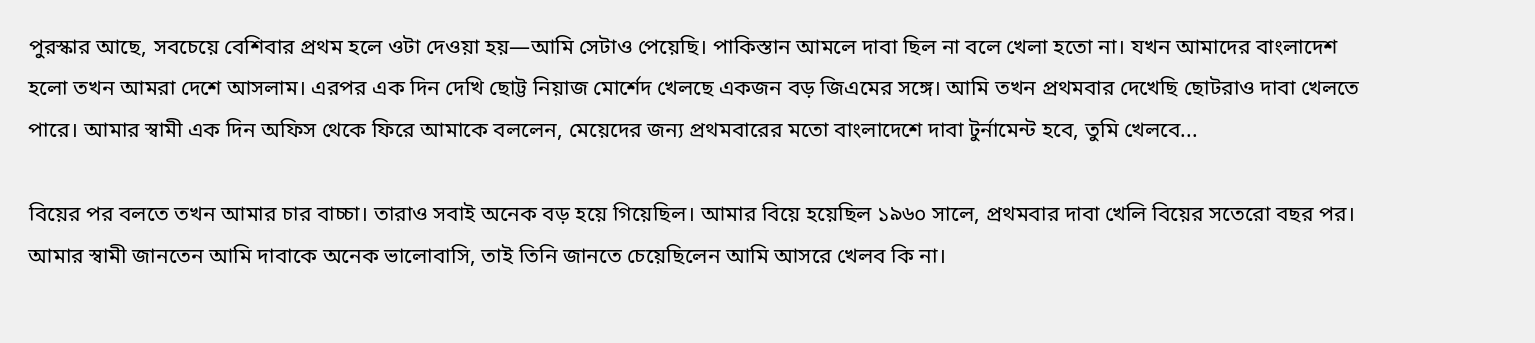পুরস্কার আছে, সবচেয়ে বেশিবার প্রথম হলে ওটা দেওয়া হয়—আমি সেটাও পেয়েছি। পাকিস্তান আমলে দাবা ছিল না বলে খেলা হতো না। যখন আমাদের বাংলাদেশ হলো তখন আমরা দেশে আসলাম। এরপর এক দিন দেখি ছোট্ট নিয়াজ মোর্শেদ খেলছে একজন বড় জিএমের সঙ্গে। আমি তখন প্রথমবার দেখেছি ছোটরাও দাবা খেলতে পারে। আমার স্বামী এক দিন অফিস থেকে ফিরে আমাকে বললেন, মেয়েদের জন্য প্রথমবারের মতো বাংলাদেশে দাবা টুর্নামেন্ট হবে, তুমি খেলবে...

বিয়ের পর বলতে তখন আমার চার বাচ্চা। তারাও সবাই অনেক বড় হয়ে গিয়েছিল। আমার বিয়ে হয়েছিল ১৯৬০ সালে, প্রথমবার দাবা খেলি বিয়ের সতেরো বছর পর। আমার স্বামী জানতেন আমি দাবাকে অনেক ভালোবাসি, তাই তিনি জানতে চেয়েছিলেন আমি আসরে খেলব কি না।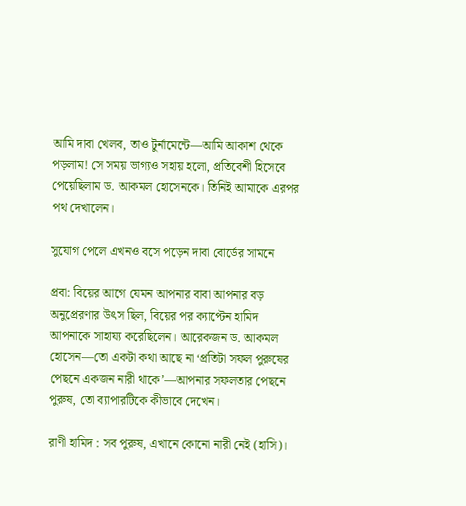আমি দাবা খেলব, তাও টুর্নামেন্টে—আমি আকাশ থেকে পড়লাম! সে সময় ভাগ্যও সহায় হলো, প্রতিবেশী হিসেবে পেয়েছিলাম ড. আকমল হোসেনকে। তিনিই আমাকে এরপর পথ দেখালেন।

সুযোগ পেলে এখনও বসে পড়েন দাবা বোর্ডের সামনে

প্রবা: বিয়ের আগে যেমন আপনার বাবা আপনার বড় অনুপ্রেরণার উৎস ছিল, বিয়ের পর ক্যাপ্টেন হামিদ আপনাকে সাহায্য করেছিলেন। আরেকজন ড. আকমল হোসেন—তো একটা কথা আছে না ‘প্রতিটা সফল পুরুষের পেছনে একজন নারী থাকে’—আপনার সফলতার পেছনে পুরুষ, তো ব্যাপারটিকে কীভাবে দেখেন।

রাণী হামিদ : সব পুরুষ, এখানে কোনো নারী নেই (হাসি)।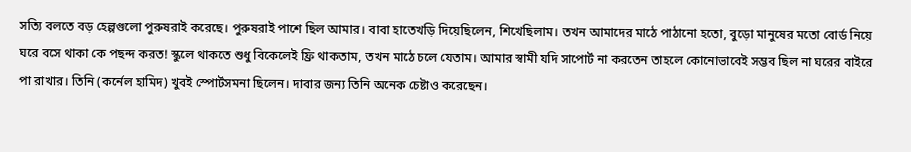সত্যি বলতে বড় হেল্পগুলো পুরুষরাই করেছে। পুরুষরাই পাশে ছিল আমার। বাবা হাতেখড়ি দিয়েছিলেন, শিখেছিলাম। তখন আমাদের মাঠে পাঠানো হতো, বুড়ো মানুষের মতো বোর্ড নিয়ে ঘরে বসে থাকা কে পছন্দ করত! স্কুলে থাকতে শুধু বিকেলেই ফ্রি থাকতাম, তখন মাঠে চলে যেতাম। আমার স্বামী যদি সাপোর্ট না করতেন তাহলে কোনোভাবেই সম্ভব ছিল না ঘরের বাইরে পা রাখার। তিনি (কর্নেল হামিদ) খুবই স্পোর্টসমনা ছিলেন। দাবার জন্য তিনি অনেক চেষ্টাও করেছেন।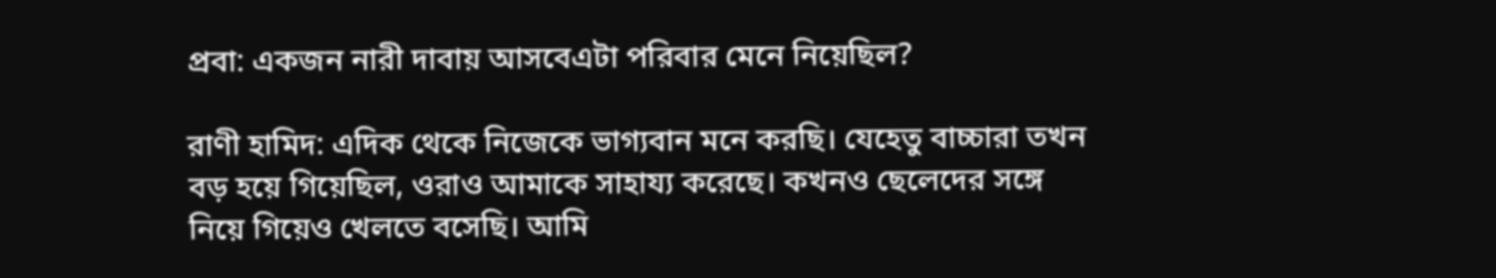প্রবা: একজন নারী দাবায় আসবেএটা পরিবার মেনে নিয়েছিল?

রাণী হামিদ: এদিক থেকে নিজেকে ভাগ্যবান মনে করছি। যেহেতু বাচ্চারা তখন বড় হয়ে গিয়েছিল, ওরাও আমাকে সাহায্য করেছে। কখনও ছেলেদের সঙ্গে নিয়ে গিয়েও খেলতে বসেছি। আমি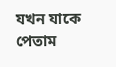যখন যাকে পেতাম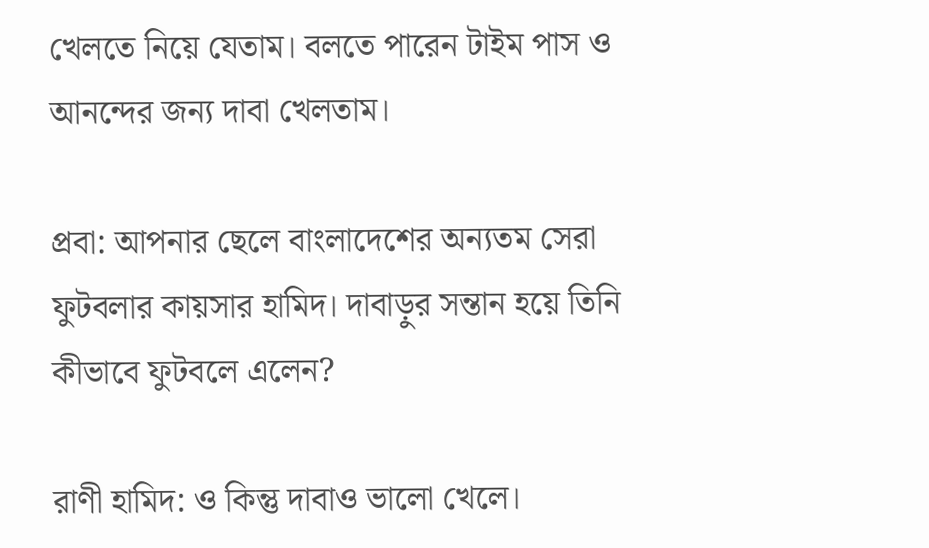খেলতে নিয়ে যেতাম। বলতে পারেন টাইম পাস ও আনন্দের জন্য দাবা খেলতাম।

প্রবা: আপনার ছেলে বাংলাদেশের অন্যতম সেরা ফুটবলার কায়সার হামিদ। দাবাড়ুর সন্তান হয়ে তিনি কীভাবে ফুটবলে এলেন?

রাণী হামিদ: ও কিন্তু দাবাও ভালো খেলে।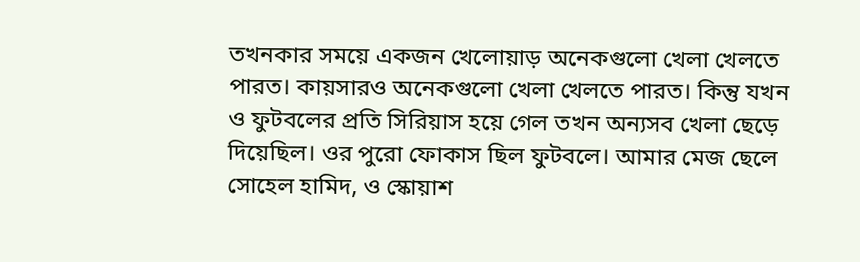তখনকার সময়ে একজন খেলোয়াড় অনেকগুলো খেলা খেলতে পারত। কায়সারও অনেকগুলো খেলা খেলতে পারত। কিন্তু যখন ও ফুটবলের প্রতি সিরিয়াস হয়ে গেল তখন অন্যসব খেলা ছেড়ে দিয়েছিল। ওর পুরো ফোকাস ছিল ফুটবলে। আমার মেজ ছেলে সোহেল হামিদ, ও স্কোয়াশ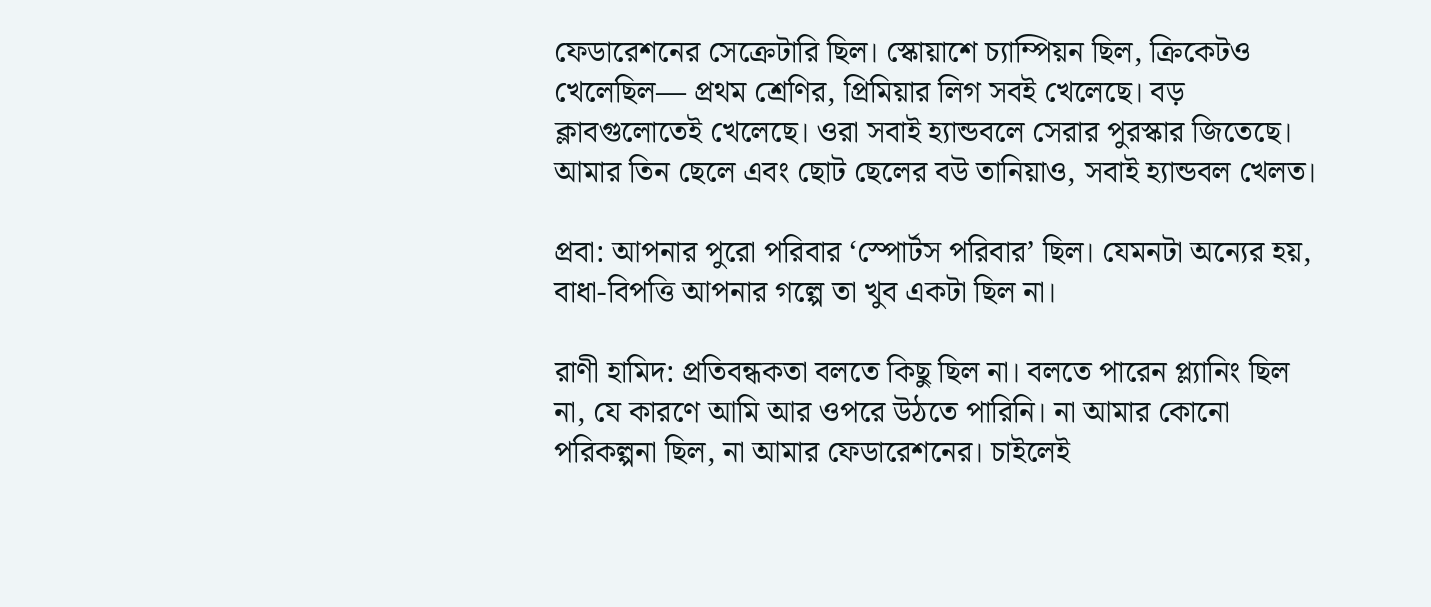ফেডারেশনের সেক্রেটারি ছিল। স্কোয়াশে চ্যাম্পিয়ন ছিল, ক্রিকেটও খেলেছিল— প্রথম শ্রেণির, প্রিমিয়ার লিগ সবই খেলেছে। বড় ক্লাবগুলোতেই খেলেছে। ওরা সবাই হ্যান্ডবলে সেরার পুরস্কার জিতেছে। আমার তিন ছেলে এবং ছোট ছেলের বউ তানিয়াও, সবাই হ্যান্ডবল খেলত।

প্রবা: আপনার পুরো পরিবার ‘স্পোর্টস পরিবার’ ছিল। যেমনটা অন্যের হয়, বাধা-বিপত্তি আপনার গল্পে তা খুব একটা ছিল না।

রাণী হামিদ: প্রতিবন্ধকতা বলতে কিছু ছিল না। বলতে পারেন প্ল্যানিং ছিল না, যে কারণে আমি আর ওপরে উঠতে পারিনি। না আমার কোনো পরিকল্পনা ছিল, না আমার ফেডারেশনের। চাইলেই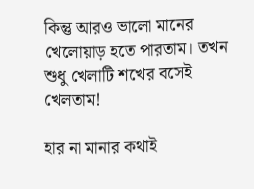কিন্তু আরও ভালো মানের খেলোয়াড় হতে পারতাম। তখন শুধু খেলাটি শখের বসেই খেলতাম!

হার না মানার কথাই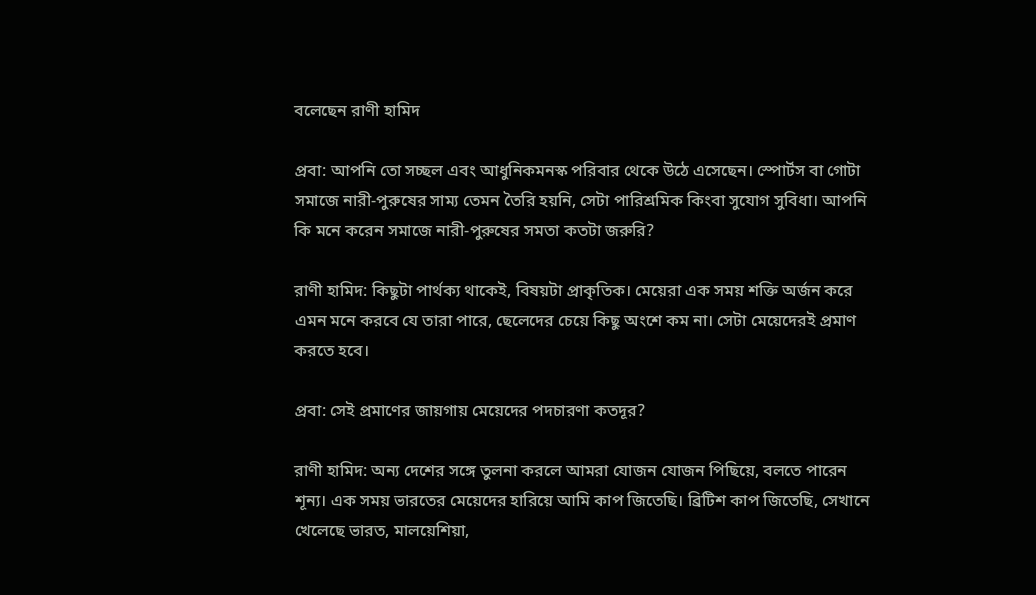বলেছেন রাণী হামিদ

প্রবা: আপনি তো সচ্ছল এবং আধুনিকমনস্ক পরিবার থেকে উঠে এসেছেন। স্পোর্টস বা গোটা সমাজে নারী-পুরুষের সাম্য তেমন তৈরি হয়নি, সেটা পারিশ্রমিক কিংবা সুযোগ সুবিধা। আপনি কি মনে করেন সমাজে নারী-পুরুষের সমতা কতটা জরুরি?

রাণী হামিদ: কিছুটা পার্থক্য থাকেই, বিষয়টা প্রাকৃতিক। মেয়েরা এক সময় শক্তি অর্জন করে এমন মনে করবে যে তারা পারে, ছেলেদের চেয়ে কিছু অংশে কম না। সেটা মেয়েদেরই প্রমাণ করতে হবে।

প্রবা: সেই প্রমাণের জায়গায় মেয়েদের পদচারণা কতদূর?

রাণী হামিদ: অন্য দেশের সঙ্গে তুলনা করলে আমরা যোজন যোজন পিছিয়ে, বলতে পারেন শূন্য। এক সময় ভারতের মেয়েদের হারিয়ে আমি কাপ জিতেছি। ব্রিটিশ কাপ জিতেছি, সেখানে খেলেছে ভারত, মালয়েশিয়া,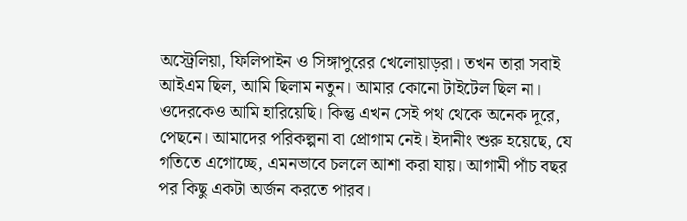অস্ট্রেলিয়া, ফিলিপাইন ও সিঙ্গাপুরের খেলোয়াড়রা। তখন তারা সবাই আইএম ছিল, আমি ছিলাম নতুন। আমার কোনো টাইটেল ছিল না। ওদেরকেও আমি হারিয়েছি। কিন্তু এখন সেই পথ থেকে অনেক দূরে, পেছনে। আমাদের পরিকল্পনা বা প্রোগাম নেই। ইদানীং শুরু হয়েছে, যে গতিতে এগোচ্ছে, এমনভাবে চললে আশা করা যায়। আগামী পাঁচ বছর পর কিছু একটা অর্জন করতে পারব।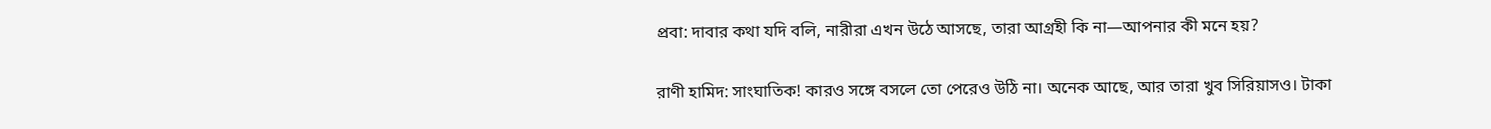প্রবা: দাবার কথা যদি বলি, নারীরা এখন উঠে আসছে, তারা আগ্রহী কি না—আপনার কী মনে হয়?

রাণী হামিদ: সাংঘাতিক! কারও সঙ্গে বসলে তো পেরেও উঠি না। অনেক আছে, আর তারা খুব সিরিয়াসও। টাকা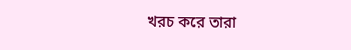খরচ করে তারা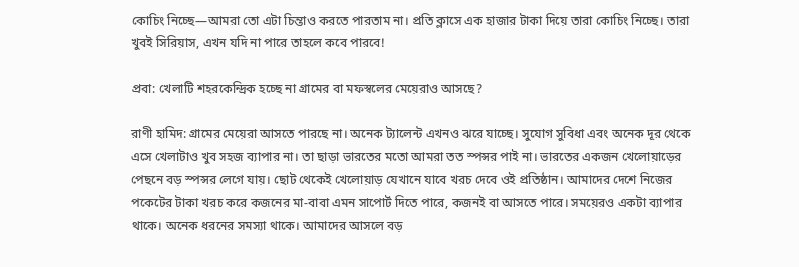কোচিং নিচ্ছে—আমরা তো এটা চিন্তাও করতে পারতাম না। প্রতি ক্লাসে এক হাজার টাকা দিয়ে তারা কোচিং নিচ্ছে। তারা খুবই সিরিয়াস, এখন যদি না পারে তাহলে কবে পারবে!

প্রবা: খেলাটি শহরকেন্দ্রিক হচ্ছে না গ্রামের বা মফস্বলের মেয়েরাও আসছে?

রাণী হামিদ: গ্রামের মেয়েরা আসতে পারছে না। অনেক ট্যালেন্ট এখনও ঝরে যাচ্ছে। সুযোগ সুবিধা এবং অনেক দূর থেকে এসে খেলাটাও খুব সহজ ব্যাপার না। তা ছাড়া ভারতের মতো আমরা তত স্পন্সর পাই না। ভারতের একজন খেলোয়াড়ের পেছনে বড় স্পন্সর লেগে যায়। ছোট থেকেই খেলোয়াড় যেখানে যাবে খরচ দেবে ওই প্রতিষ্ঠান। আমাদের দেশে নিজের পকেটের টাকা খরচ করে কজনের মা-বাবা এমন সাপোর্ট দিতে পারে, কজনই বা আসতে পারে। সময়েরও একটা ব্যাপার থাকে। অনেক ধরনের সমস্যা থাকে। আমাদের আসলে বড়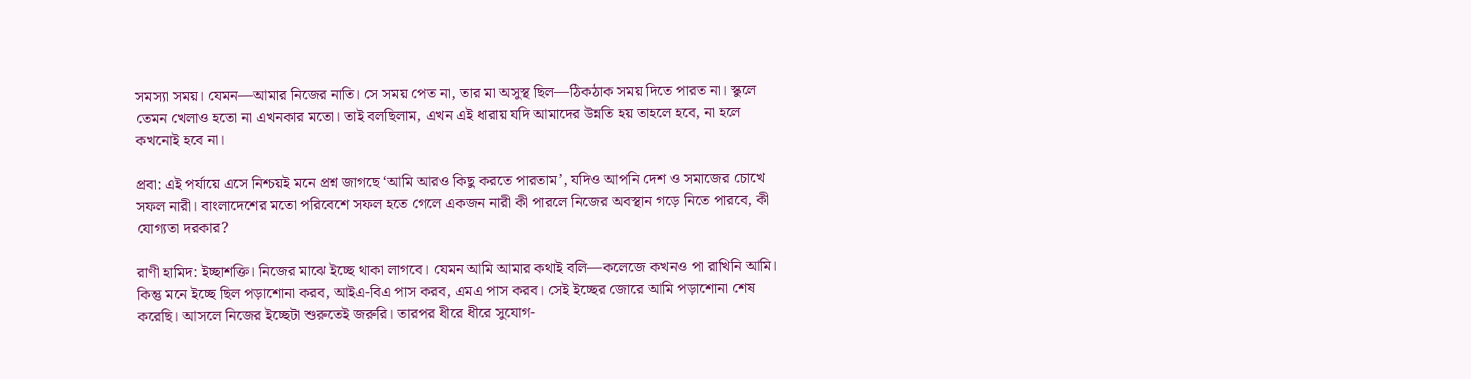সমস্যা সময়। যেমন—আমার নিজের নাতি। সে সময় পেত না, তার মা অসুস্থ ছিল—ঠিকঠাক সময় দিতে পারত না। স্কুলে তেমন খেলাও হতো না এখনকার মতো। তাই বলছিলাম, এখন এই ধারায় যদি আমাদের উন্নতি হয় তাহলে হবে, না হলে কখনোই হবে না।

প্রবা: এই পর্যায়ে এসে নিশ্চয়ই মনে প্রশ্ন জাগছে ‘আমি আরও কিছু করতে পারতাম’, যদিও আপনি দেশ ও সমাজের চোখে সফল নারী। বাংলাদেশের মতো পরিবেশে সফল হতে গেলে একজন নারী কী পারলে নিজের অবস্থান গড়ে নিতে পারবে, কী যোগ্যতা দরকার?

রাণী হামিদ: ইচ্ছাশক্তি। নিজের মাঝে ইচ্ছে থাকা লাগবে। যেমন আমি আমার কথাই বলি—কলেজে কখনও পা রাখিনি আমি। কিন্তু মনে ইচ্ছে ছিল পড়াশোনা করব, আইএ-বিএ পাস করব, এমএ পাস করব। সেই ইচ্ছের জোরে আমি পড়াশোনা শেষ করেছি। আসলে নিজের ইচ্ছেটা শুরুতেই জরুরি। তারপর ধীরে ধীরে সুযোগ-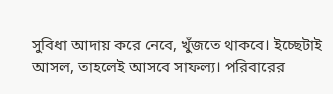সুবিধা আদায় করে নেবে, খুঁজতে থাকবে। ইচ্ছেটাই আসল, তাহলেই আসবে সাফল্য। পরিবারের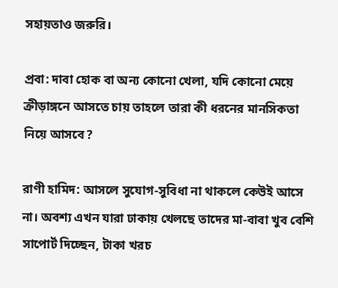সহায়তাও জরুরি।

প্রবা: দাবা হোক বা অন্য কোনো খেলা, যদি কোনো মেয়ে ক্রীড়াঙ্গনে আসতে চায় তাহলে তারা কী ধরনের মানসিকতা নিয়ে আসবে?

রাণী হামিদ: আসলে সুযোগ-সুবিধা না থাকলে কেউই আসে না। অবশ্য এখন যারা ঢাকায় খেলছে তাদের মা-বাবা খুব বেশি সাপোর্ট দিচ্ছেন, টাকা খরচ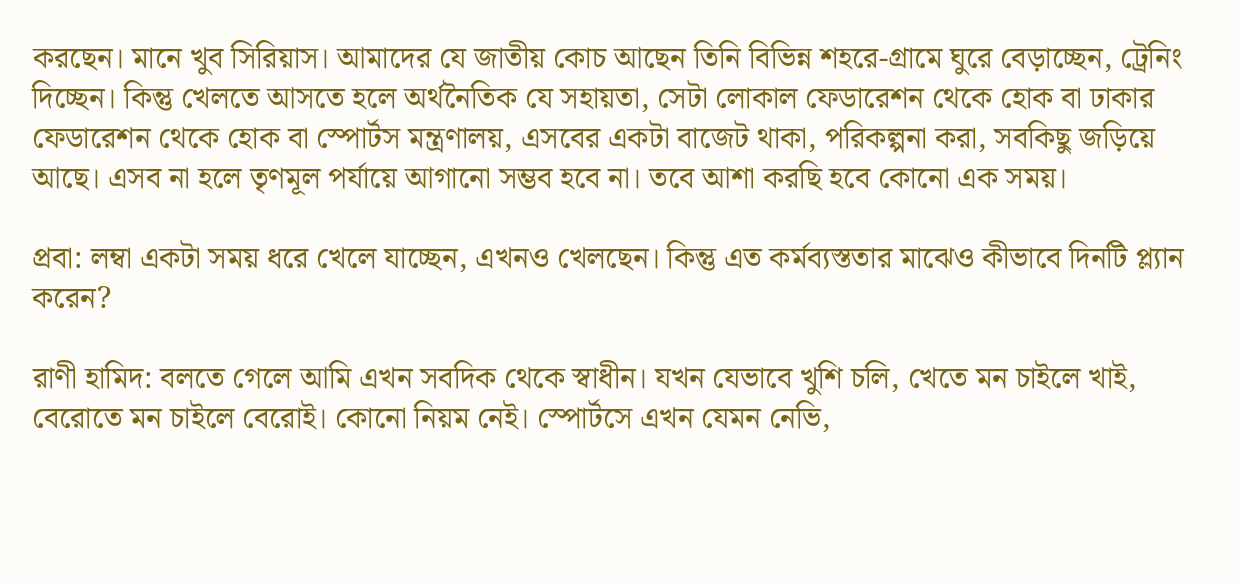করছেন। মানে খুব সিরিয়াস। আমাদের যে জাতীয় কোচ আছেন তিনি বিভিন্ন শহরে-গ্রামে ঘুরে বেড়াচ্ছেন, ট্রেনিং দিচ্ছেন। কিন্তু খেলতে আসতে হলে অর্থনৈতিক যে সহায়তা, সেটা লোকাল ফেডারেশন থেকে হোক বা ঢাকার ফেডারেশন থেকে হোক বা স্পোর্টস মন্ত্রণালয়, এসবের একটা বাজেট থাকা, পরিকল্পনা করা, সবকিছু জড়িয়ে আছে। এসব না হলে তৃণমূল পর্যায়ে আগানো সম্ভব হবে না। তবে আশা করছি হবে কোনো এক সময়।

প্রবা: লম্বা একটা সময় ধরে খেলে যাচ্ছেন, এখনও খেলছেন। কিন্তু এত কর্মব্যস্ততার মাঝেও কীভাবে দিনটি প্ল্যান করেন?

রাণী হামিদ: বলতে গেলে আমি এখন সবদিক থেকে স্বাধীন। যখন যেভাবে খুশি চলি, খেতে মন চাইলে খাই, বেরোতে মন চাইলে বেরোই। কোনো নিয়ম নেই। স্পোর্টসে এখন যেমন নেভি,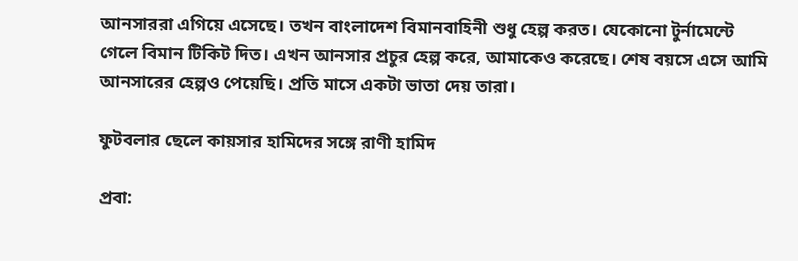আনসাররা এগিয়ে এসেছে। তখন বাংলাদেশ বিমানবাহিনী শুধু হেল্প করত। যেকোনো টুর্নামেন্টে গেলে বিমান টিকিট দিত। এখন আনসার প্রচুর হেল্প করে, আমাকেও করেছে। শেষ বয়সে এসে আমি আনসারের হেল্পও পেয়েছি। প্রতি মাসে একটা ভাতা দেয় তারা।

ফুটবলার ছেলে কায়সার হামিদের সঙ্গে রাণী হামিদ

প্রবা: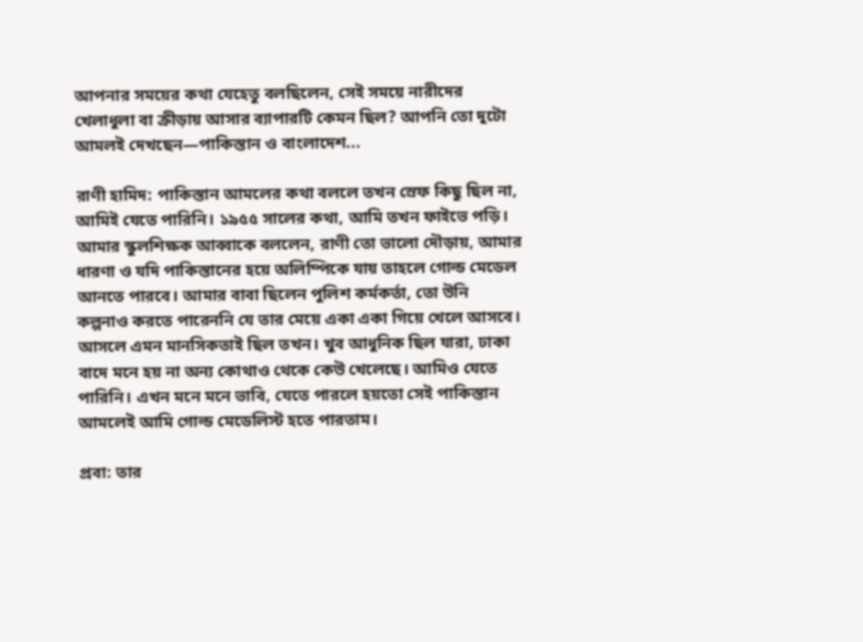আপনার সময়ের কথা যেহেতু বলছিলেন, সেই সময়ে নারীদের খেলাধুলা বা ক্রীড়ায় আসার ব্যাপারটি কেমন ছিল? আপনি তো দুটো আমলই দেখছেন—পাকিস্তান ও বাংলাদেশ...

রাণী হামিদ: পাকিস্তান আমলের কথা বললে তখন স্রেফ কিছু ছিল না, আমিই যেতে পারিনি। ১৯৫৫ সালের কথা, আমি তখন ফাইভে পড়ি। আমার স্কুলশিক্ষক আব্বাকে বললেন, রাণী তো ভালো দৌড়ায়, আমার ধারণা ও যদি পাকিস্তানের হয়ে অলিম্পিকে যায় তাহলে গোল্ড মেডেল আনতে পারবে। আমার বাবা ছিলেন পুলিশ কর্মকর্তা, তো উনি কল্পনাও করতে পারেননি যে তার মেয়ে একা একা গিয়ে খেলে আসবে। আসলে এমন মানসিকতাই ছিল তখন। খুব আধুনিক ছিল যারা, ঢাকা বাদে মনে হয় না অন্য কোথাও থেকে কেউ খেলেছে। আমিও যেতে পারিনি। এখন মনে মনে ভাবি, যেতে পারলে হয়তো সেই পাকিস্তান আমলেই আমি গোল্ড মেডেলিস্ট হতে পারতাম।

প্রবা: তার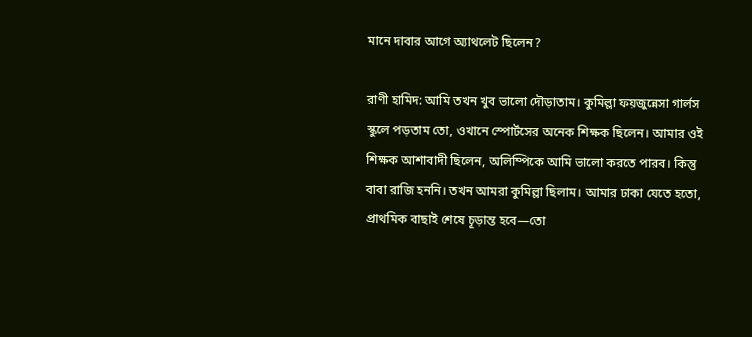মানে দাবার আগে অ্যাথলেট ছিলেন?

রাণী হামিদ: আমি তখন খুব ভালো দৌড়াতাম। কুমিল্লা ফয়জুন্নেসা গার্লস স্কুলে পড়তাম তো, ওখানে স্পোর্টসের অনেক শিক্ষক ছিলেন। আমার ওই শিক্ষক আশাবাদী ছিলেন, অলিম্পিকে আমি ভালো করতে পারব। কিন্তু বাবা রাজি হননি। তখন আমরা কুমিল্লা ছিলাম। আমার ঢাকা যেতে হতো, প্রাথমিক বাছাই শেষে চূড়ান্ত হবে—তো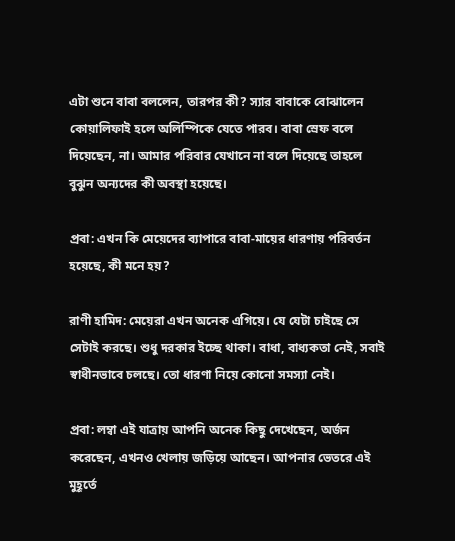এটা শুনে বাবা বললেন, তারপর কী? স্যার বাবাকে বোঝালেন কোয়ালিফাই হলে অলিম্পিকে যেতে পারব। বাবা স্রেফ বলে দিয়েছেন, না। আমার পরিবার যেখানে না বলে দিয়েছে তাহলে বুঝুন অন্যদের কী অবস্থা হয়েছে।

প্রবা: এখন কি মেয়েদের ব্যাপারে বাবা-মায়ের ধারণায় পরিবর্তন হয়েছে, কী মনে হয়?

রাণী হামিদ: মেয়েরা এখন অনেক এগিয়ে। যে যেটা চাইছে সে সেটাই করছে। শুধু দরকার ইচ্ছে থাকা। বাধা, বাধ্যকতা নেই, সবাই স্বাধীনভাবে চলছে। তো ধারণা নিয়ে কোনো সমস্যা নেই।

প্রবা: লম্বা এই যাত্রায় আপনি অনেক কিছু দেখেছেন, অর্জন করেছেন, এখনও খেলায় জড়িয়ে আছেন। আপনার ভেতরে এই মুহূর্তে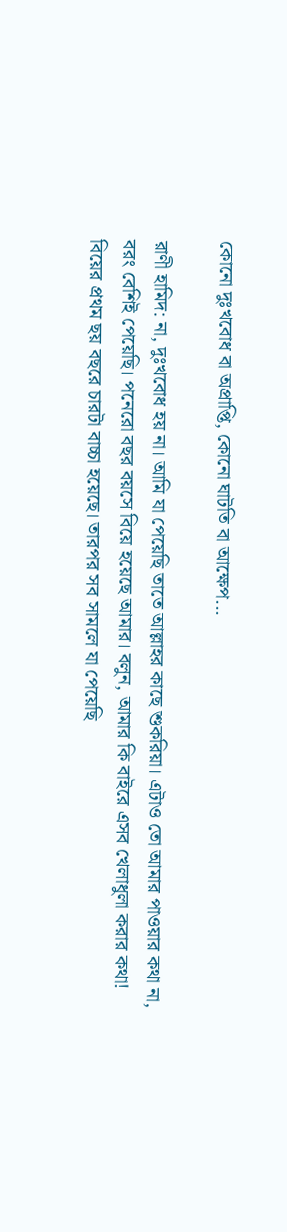কোনো দুঃখবোধ বা অপ্রাপ্তি, কোনো ঘাটতি বা আক্ষেপ...

রাণী হামিদ: না, দুঃখবোধ হয় না। আমি যা পেয়েছি তাতে আল্লাহর কাছে শুকরিয়া। এটাও তো আমার পাওয়ার কথা না, বরং বেশিই পেয়েছি। পনেরো বছর বয়সে বিয়ে হয়েছে আমার। বলুন, আমার কি বাইরে এসব খেলাধুলা করার কথা! বিয়ের প্রথম ছয় বছরে চারটা বাচ্চা হয়েছে। তারপর সব সামলে যা পেয়েছি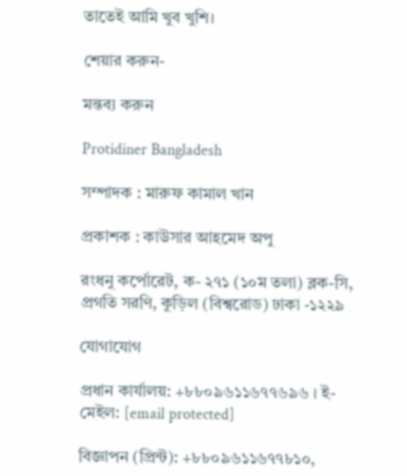তাতেই আমি খুব খুশি।

শেয়ার করুন-

মন্তব্য করুন

Protidiner Bangladesh

সম্পাদক : মারুফ কামাল খান

প্রকাশক : কাউসার আহমেদ অপু

রংধনু কর্পোরেট, ক- ২৭১ (১০ম তলা) ব্লক-সি, প্রগতি সরণি, কুড়িল (বিশ্বরোড) ঢাকা -১২২৯

যোগাযোগ

প্রধান কার্যালয়: +৮৮০৯৬১১৬৭৭৬৯৬ । ই-মেইল: [email protected]

বিজ্ঞাপন (প্রিন্ট): +৮৮০৯৬১১৬৭৭৮১০,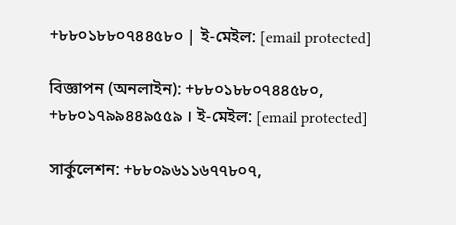+৮৮০১৮৮০৭৪৪৫৮০ | ই-মেইল: [email protected]

বিজ্ঞাপন (অনলাইন): +৮৮০১৮৮০৭৪৪৫৮০, +৮৮০১৭৯৯৪৪৯৫৫৯ । ই-মেইল: [email protected]

সার্কুলেশন: +৮৮০৯৬১১৬৭৭৮০৭,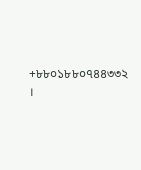+৮৮০১৮৮০৭৪৪৩৩২ ।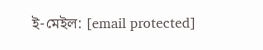ই-মেইল: [email protected]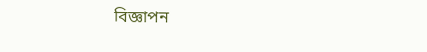বিজ্ঞাপন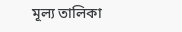মূল্য তালিকা